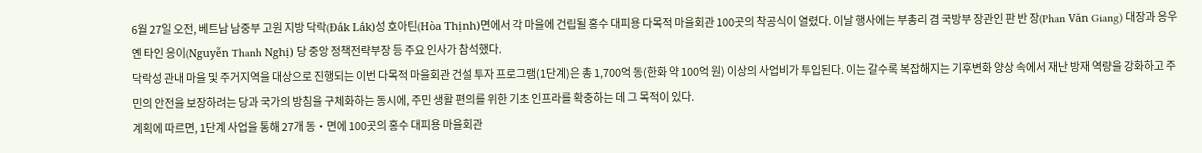6월 27일 오전, 베트남 남중부 고원 지방 닥락(Đắk Lắk)성 호아틴(Hòa Thịnh)면에서 각 마을에 건립될 홍수 대피용 다목적 마을회관 100곳의 착공식이 열렸다. 이날 행사에는 부총리 겸 국방부 장관인 판 반 장(Phan Văn Giang) 대장과 응우옌 타인 응이(Nguyễn Thanh Nghị) 당 중앙 정책전략부장 등 주요 인사가 참석했다.
닥락성 관내 마을 및 주거지역을 대상으로 진행되는 이번 다목적 마을회관 건설 투자 프로그램(1단계)은 총 1,700억 동(한화 약 100억 원) 이상의 사업비가 투입된다. 이는 갈수록 복잡해지는 기후변화 양상 속에서 재난 방재 역량을 강화하고 주민의 안전을 보장하려는 당과 국가의 방침을 구체화하는 동시에, 주민 생활 편의를 위한 기초 인프라를 확충하는 데 그 목적이 있다.
계획에 따르면, 1단계 사업을 통해 27개 동‧면에 100곳의 홍수 대피용 마을회관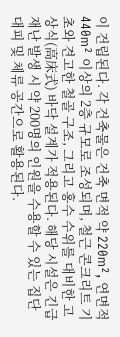이 건립된다. 각 건축물은 건축 면적 약 220m², 연면적 440m² 이상의 2층 규모로 조성되며, 철근 콘크리트 기초와 견고한 철골 구조, 그리고 홍수 수위를 대비한 고상식(高床式) 바닥 설계가 적용된다. 해당 시설은 긴급 재난 발생 시 약 200명의 인원을 수용할 수 있는 집단 대피 및 체류 공간으로 활용된다.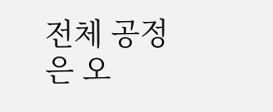전체 공정은 오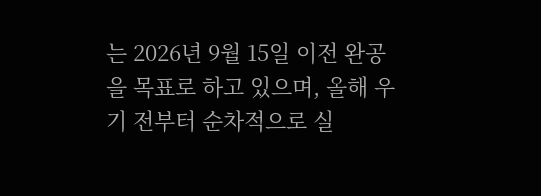는 2026년 9월 15일 이전 완공을 목표로 하고 있으며, 올해 우기 전부터 순차적으로 실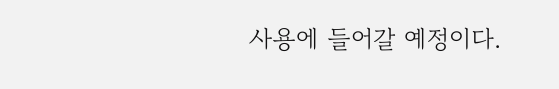사용에 들어갈 예정이다.